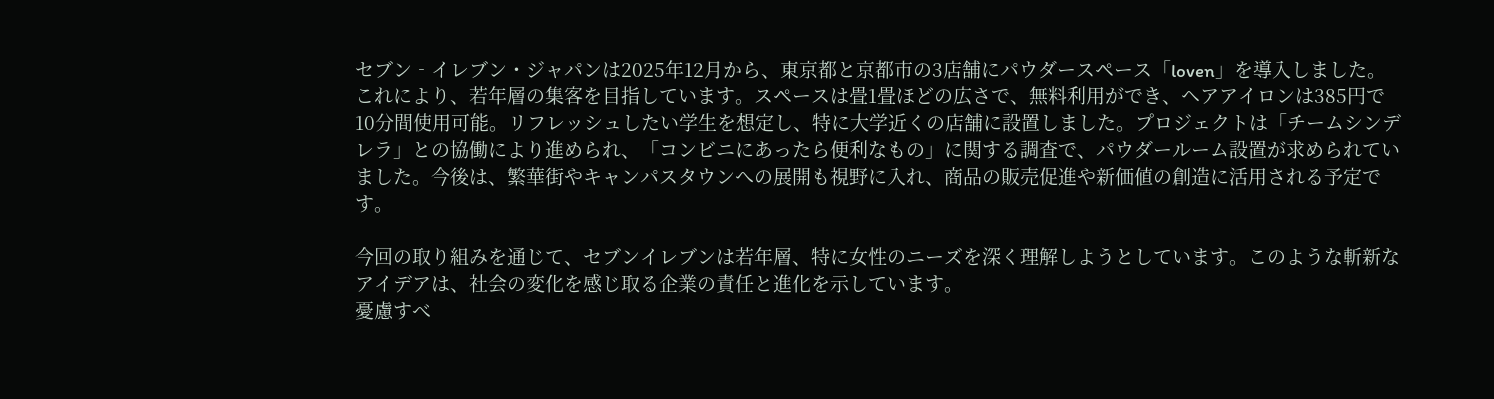セブン‐イレブン・ジャパンは2025年12月から、東京都と京都市の3店舗にパウダースペース「loven」を導入しました。これにより、若年層の集客を目指しています。スペースは畳1畳ほどの広さで、無料利用ができ、ヘアアイロンは385円で10分間使用可能。リフレッシュしたい学生を想定し、特に大学近くの店舗に設置しました。プロジェクトは「チームシンデレラ」との協働により進められ、「コンビニにあったら便利なもの」に関する調査で、パウダールーム設置が求められていました。今後は、繁華街やキャンパスタウンへの展開も視野に入れ、商品の販売促進や新価値の創造に活用される予定です。

今回の取り組みを通じて、セブンイレブンは若年層、特に女性のニーズを深く理解しようとしています。このような斬新なアイデアは、社会の変化を感じ取る企業の責任と進化を示しています。
憂慮すべ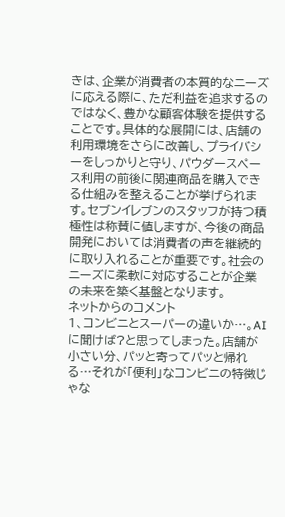きは、企業が消費者の本質的なニーズに応える際に、ただ利益を追求するのではなく、豊かな顧客体験を提供することです。具体的な展開には、店舗の利用環境をさらに改善し、プライバシーをしっかりと守り、パウダースペース利用の前後に関連商品を購入できる仕組みを整えることが挙げられます。セブンイレブンのスタッフが持つ積極性は称賛に値しますが、今後の商品開発においては消費者の声を継続的に取り入れることが重要です。社会のニーズに柔軟に対応することが企業の未来を築く基盤となります。
ネットからのコメント
1、コンビニとスーパーの違いか…。AIに聞けば?と思ってしまった。店舗が小さい分、パッと寄ってパッと帰れる…それが「便利」なコンビニの特徴じゃな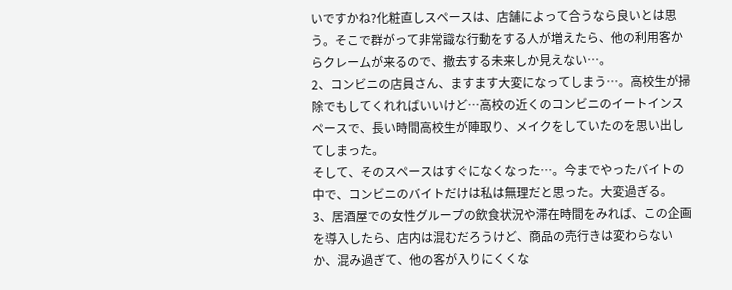いですかね?化粧直しスペースは、店舗によって合うなら良いとは思う。そこで群がって非常識な行動をする人が増えたら、他の利用客からクレームが来るので、撤去する未来しか見えない…。
2、コンビニの店員さん、ますます大変になってしまう…。高校生が掃除でもしてくれればいいけど…高校の近くのコンビニのイートインスペースで、長い時間高校生が陣取り、メイクをしていたのを思い出してしまった。
そして、そのスペースはすぐになくなった…。今までやったバイトの中で、コンビニのバイトだけは私は無理だと思った。大変過ぎる。
3、居酒屋での女性グループの飲食状況や滞在時間をみれば、この企画を導入したら、店内は混むだろうけど、商品の売行きは変わらないか、混み過ぎて、他の客が入りにくくな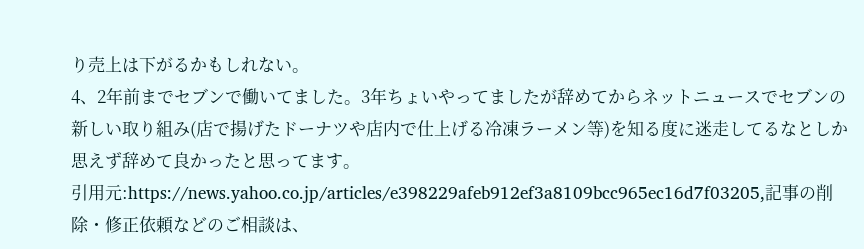り売上は下がるかもしれない。
4、2年前までセブンで働いてました。3年ちょいやってましたが辞めてからネットニュースでセブンの新しい取り組み(店で揚げたドーナツや店内で仕上げる冷凍ラーメン等)を知る度に迷走してるなとしか思えず辞めて良かったと思ってます。
引用元:https://news.yahoo.co.jp/articles/e398229afeb912ef3a8109bcc965ec16d7f03205,記事の削除・修正依頼などのご相談は、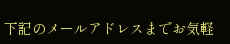下記のメールアドレスまでお気軽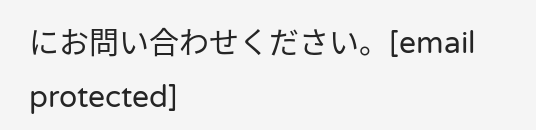にお問い合わせください。[email protected]